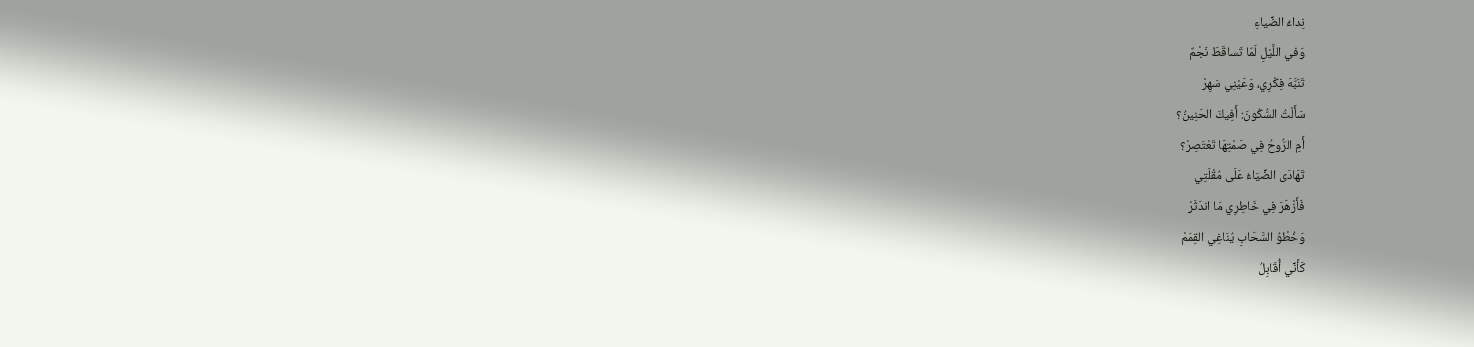نِداءُ الضِّياءِ
وَفي اللَّيْلِ لَمّا تَساقَطَ نَجْمٌ
تَنَبَّهَ فِكْرِي، وَعَيْنِي سَهِرْ
سَأَلْتُ السُّكُونَ: أَفِيكَ الحَنِينُ؟
أَمِ الرُّوحُ فِي صَمْتِهَا تَعْتَصِرْ؟
تَهَادَى الضِّيَاءُ عَلَى مُقْلَتِي
فَأَزْهَرَ فِي خَاطِرِي مَا اندَثَرْ
وَخُطْوُ السَّحَابِ يُنَاغِي القِمَمْ
كَأَنِّي أُقَابِلُ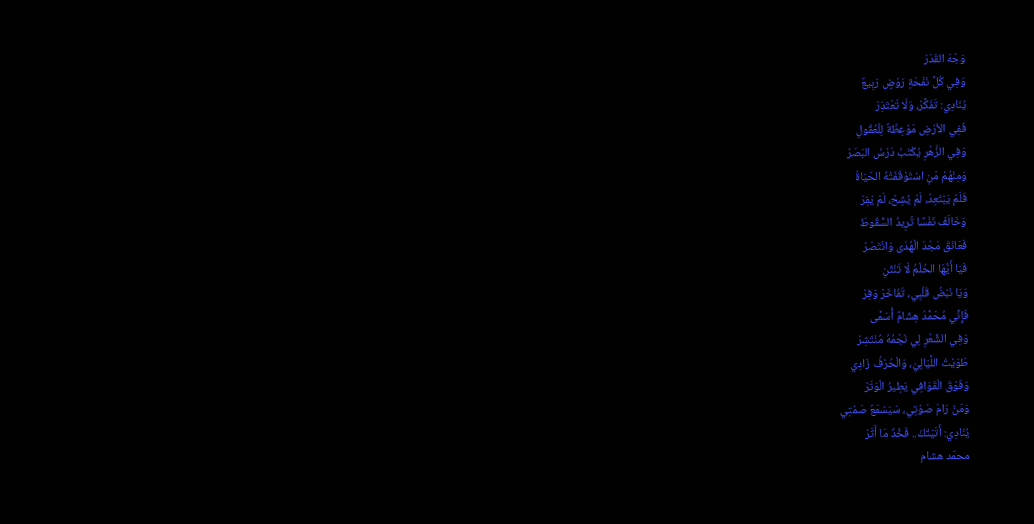وَجْهَ القَدَرْ
وَفِي كُلِّ نَفْحَةِ رَوْضٍ رَبِيعٌ
يُنَادِي: تَفَكَّرْ، وَلَا تَعْتَذِرْ
فَفِي الأرْضِ مَوْعِظَةٌ لِلْعُقُولِ
وَفِي الزَّهْرِ يُكْتَبُ دَرْسُ البَصَرْ
وَمِنْهُمْ مَنِ اسْتَوْقَفَتْهُ الحَيَاةُ
فَلَمْ يَبْتَعِدْ، لَمْ يُشِحْ، لَمْ يَفِرْ
وَخَالَفَ نَفْسًا تُرِيدُ السُّقُوطَ
فَعَانَقَ مَجْدَ الْهُدَى وَانْتَصَرْ
فَيَا أَيُّهَا الحُلْمُ لَا تَنْثَنِ
وَيَا نَبْضُ قَلْبِي، تَفَاخَرْ وَفِرْ
فَإِنِّي مُحَمَّدْ هِشَامٌ أُسَمَّى
وَفِي الشِّعْرِ لِي نَجْمُهُ مُنْتَشِرْ
طَوَيْتُ اللَّيَالِيَ، وَالْحُرْفُ زَادِي
وَفَوْقَ الْقَوَافِي يَطِيرُ الْوَتَرْ
وَمَنْ رَامَ صَوْتِي، سَيَسْمَعُ صَمْتِي
يُنَادِي: أَتَيْتُكَ.. فَخُذْ مَا أَثَرْ
محمّد هشام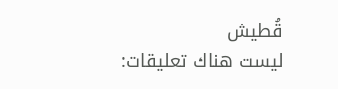قُطيش
ليست هناك تعليقات: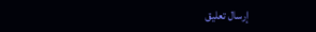إرسال تعليق